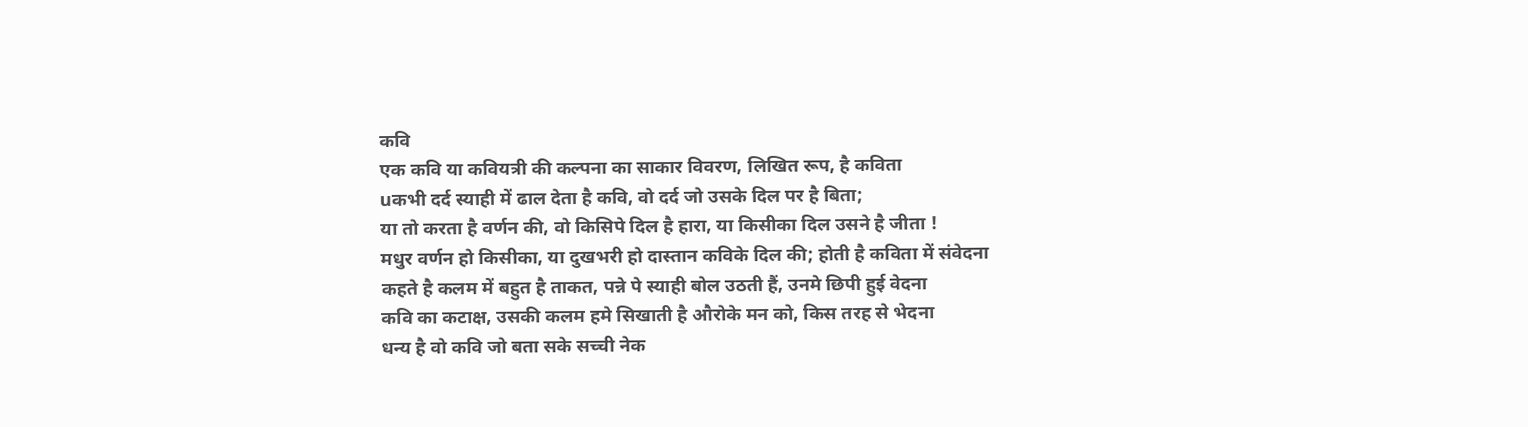कवि
एक कवि या कवियत्री की कल्पना का साकार विवरण, लिखित रूप, है कविता
uकभी दर्द स्याही में ढाल देता है कवि, वो दर्द जो उसके दिल पर है बिता;
या तो करता है वर्णन की, वो किसिपे दिल है हारा, या किसीका दिल उसने है जीता !
मधुर वर्णन हो किसीका, या दुखभरी हो दास्तान कविके दिल की; होती है कविता में संवेदना
कहते है कलम में बहुत है ताकत, पन्ने पे स्याही बोल उठती हैं, उनमे छिपी हुई वेदना
कवि का कटाक्ष, उसकी कलम हमे सिखाती है औरोके मन को, किस तरह से भेदना
धन्य है वो कवि जो बता सके सच्ची नेक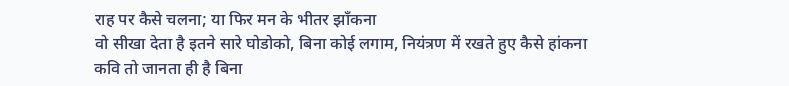राह पर कैसे चलना; या फिर मन के भीतर झाँकना
वो सीखा देता है इतने सारे घोडोको, बिना कोई लगाम, नियंत्रण में रखते हुए कैसे हांकना
कवि तो जानता ही है बिना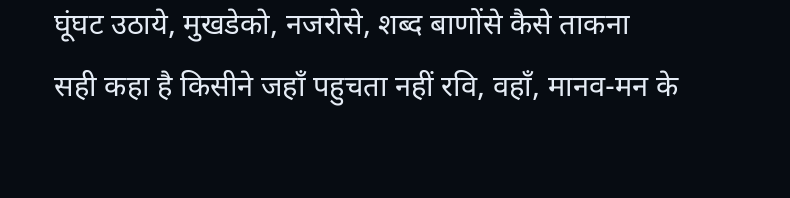घूंघट उठाये, मुखडेको, नजरोसे, शब्द बाणोंसे कैसे ताकना
सही कहा है किसीने जहाँ पहुचता नहीं रवि, वहाँ, मानव-मन के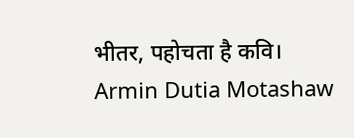भीतर, पहोचता है कवि।
Armin Dutia Motashaw